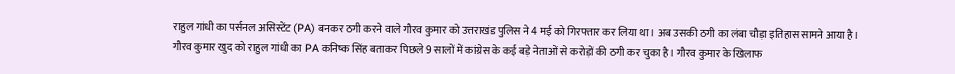राहुल गांधी का पर्सनल असिस्टेंट (PA) बनकर ठगी करने वाले गौरव कुमार को उत्तराखंड पुलिस ने 4 मई को गिरफ्तार कर लिया था। अब उसकी ठगी का लंबा चौड़ा इतिहास सामने आया है। गौरव कुमार खुद को राहुल गांधी का PA कनिष्क सिंह बताकर पिछले 9 सालों में कांग्रेस के कई बड़े नेताओं से करोड़ों की ठगी कर चुका है। गौरव कुमार के खिलाफ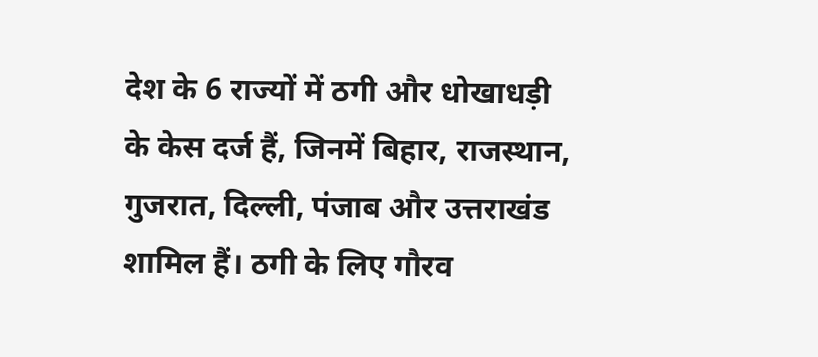देश के 6 राज्यों में ठगी और धोखाधड़ी के केस दर्ज हैं, जिनमें बिहार, राजस्थान, गुजरात, दिल्ली, पंजाब और उत्तराखंड शामिल हैं। ठगी के लिए गौरव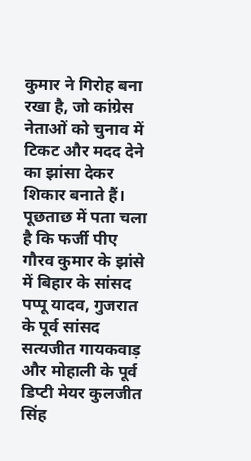कुमार ने गिरोह बना रखा है, जो कांग्रेस नेताओं को चुनाव में टिकट और मदद देने का झांसा देकर शिकार बनाते हैं। पूछताछ में पता चला है कि फर्जी पीए गौरव कुमार के झांसे में बिहार के सांसद पप्पू यादव, गुजरात के पूर्व सांसद सत्यजीत गायकवाड़ और मोहाली के पूर्व डिप्टी मेयर कुलजीत सिंह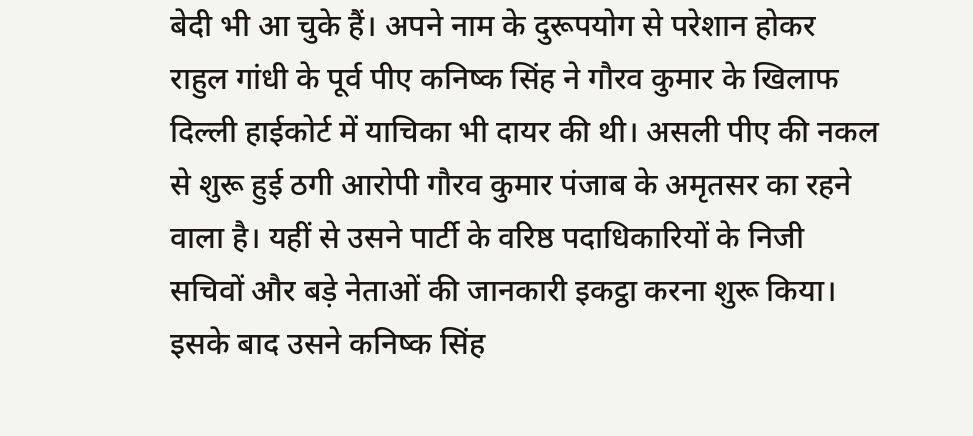बेदी भी आ चुके हैं। अपने नाम के दुरूपयोग से परेशान होकर राहुल गांधी के पूर्व पीए कनिष्क सिंह ने गौरव कुमार के खिलाफ दिल्ली हाईकोर्ट में याचिका भी दायर की थी। असली पीए की नकल से शुरू हुई ठगी आरोपी गौरव कुमार पंजाब के अमृतसर का रहने वाला है। यहीं से उसने पार्टी के वरिष्ठ पदाधिकारियों के निजी सचिवों और बड़े नेताओं की जानकारी इकट्ठा करना शुरू किया। इसके बाद उसने कनिष्क सिंह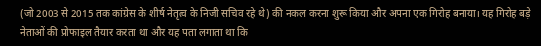(जो 2003 से 2015 तक कांग्रेस के शीर्ष नेतृत्व के निजी सचिव रहे थे) की नकल करना शुरू किया और अपना एक गिरोह बनाया। यह गिरोह बड़े नेताओं की प्रोफाइल तैयार करता था और यह पता लगाता था कि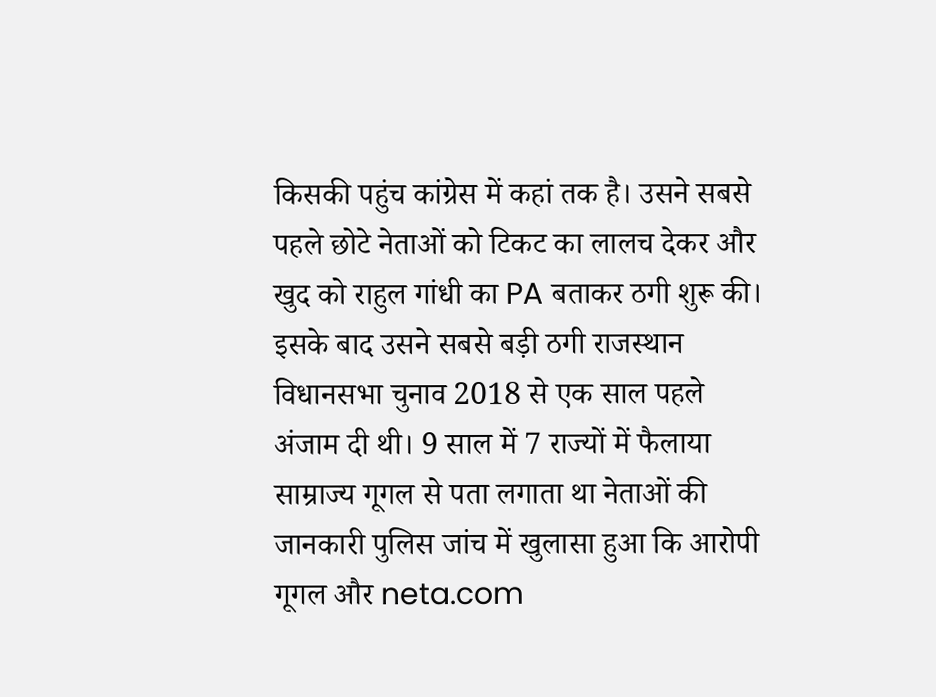किसकी पहुंच कांग्रेस में कहां तक है। उसने सबसे पहले छोटे नेताओं को टिकट का लालच देकर और खुद को राहुल गांधी का PA बताकर ठगी शुरू की। इसके बाद उसने सबसे बड़ी ठगी राजस्थान विधानसभा चुनाव 2018 से एक साल पहले अंजाम दी थी। 9 साल में 7 राज्यों में फैलाया साम्राज्य गूगल से पता लगाता था नेताओं की जानकारी पुलिस जांच में खुलासा हुआ कि आरोपी गूगल और neta.com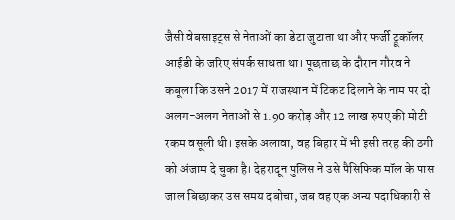जैसी वेबसाइट्स से नेताओं का डेटा जुटाता था और फर्जी ट्रूकॉलर आईडी के जरिए संपर्क साधता था। पूछताछ के दौरान गौरव ने कबूला कि उसने 2017 में राजस्थान में टिकट दिलाने के नाम पर दो अलग-अलग नेताओं से 1.90 करोड़ और 12 लाख रुपए की मोटी रकम वसूली थी। इसके अलावा, वह बिहार में भी इसी तरह की ठगी को अंजाम दे चुका है। देहरादून पुलिस ने उसे पैसिफिक मॉल के पास जाल बिछाकर उस समय दबोचा, जब वह एक अन्य पदाधिकारी से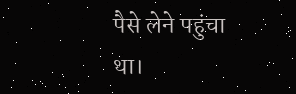पैसे लेने पहुंचा था।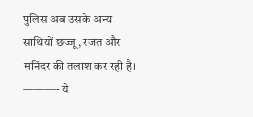पुलिस अब उसके अन्य साथियों छज्जू, रजत और मनिंदर की तलाश कर रही है। ———- ये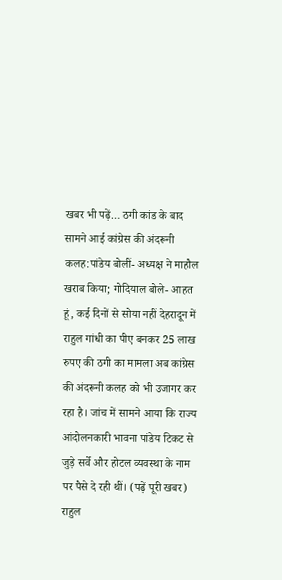खबर भी पढ़ें… ठगी कांड के बाद सामने आई कांग्रेस की अंदरूनी कलह:पांडेय बोलीं- अध्यक्ष ने माहौल खराब किया; गोदियाल बोले- आहत हूं, कई दिनों से सोया नहीं देहरादून में राहुल गांधी का पीए बनकर 25 लाख रुपए की ठगी का मामला अब कांग्रेस की अंदरूनी कलह को भी उजागर कर रहा है। जांच में सामने आया कि राज्य आंदोलनकारी भावना पांडेय टिकट से जुड़े सर्वे और होटल व्यवस्था के नाम पर पैसे दे रही थीं। (पढ़ें पूरी खबर) राहुल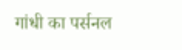गांधी का पर्सनल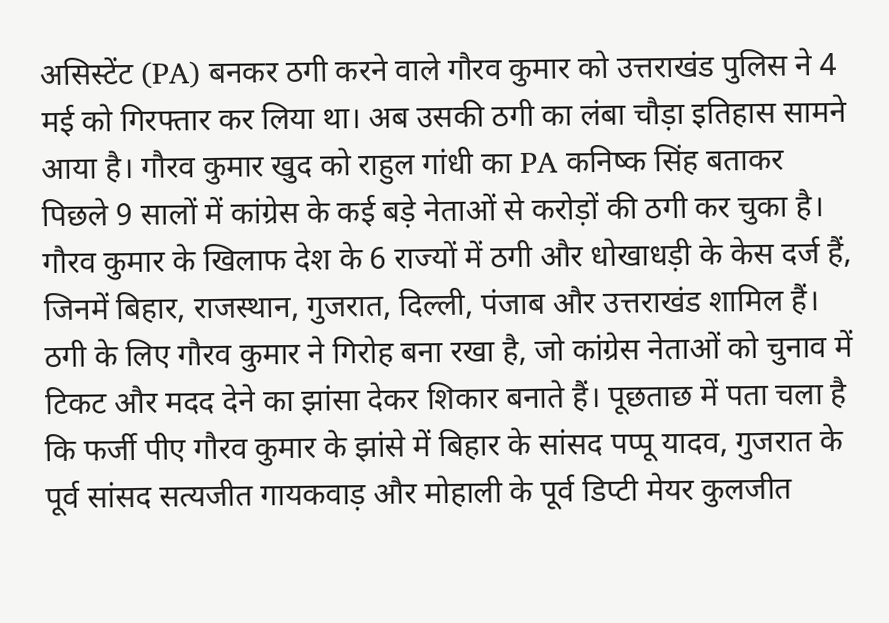असिस्टेंट (PA) बनकर ठगी करने वाले गौरव कुमार को उत्तराखंड पुलिस ने 4 मई को गिरफ्तार कर लिया था। अब उसकी ठगी का लंबा चौड़ा इतिहास सामने आया है। गौरव कुमार खुद को राहुल गांधी का PA कनिष्क सिंह बताकर पिछले 9 सालों में कांग्रेस के कई बड़े नेताओं से करोड़ों की ठगी कर चुका है। गौरव कुमार के खिलाफ देश के 6 राज्यों में ठगी और धोखाधड़ी के केस दर्ज हैं, जिनमें बिहार, राजस्थान, गुजरात, दिल्ली, पंजाब और उत्तराखंड शामिल हैं। ठगी के लिए गौरव कुमार ने गिरोह बना रखा है, जो कांग्रेस नेताओं को चुनाव में टिकट और मदद देने का झांसा देकर शिकार बनाते हैं। पूछताछ में पता चला है कि फर्जी पीए गौरव कुमार के झांसे में बिहार के सांसद पप्पू यादव, गुजरात के पूर्व सांसद सत्यजीत गायकवाड़ और मोहाली के पूर्व डिप्टी मेयर कुलजीत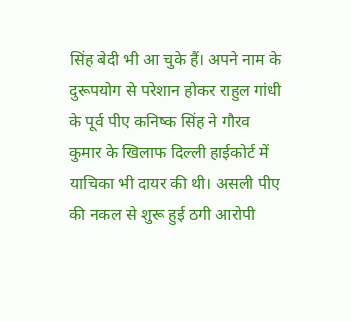सिंह बेदी भी आ चुके हैं। अपने नाम के दुरूपयोग से परेशान होकर राहुल गांधी के पूर्व पीए कनिष्क सिंह ने गौरव कुमार के खिलाफ दिल्ली हाईकोर्ट में याचिका भी दायर की थी। असली पीए की नकल से शुरू हुई ठगी आरोपी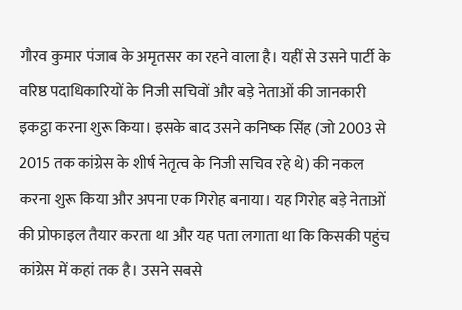गौरव कुमार पंजाब के अमृतसर का रहने वाला है। यहीं से उसने पार्टी के वरिष्ठ पदाधिकारियों के निजी सचिवों और बड़े नेताओं की जानकारी इकट्ठा करना शुरू किया। इसके बाद उसने कनिष्क सिंह (जो 2003 से 2015 तक कांग्रेस के शीर्ष नेतृत्व के निजी सचिव रहे थे) की नकल करना शुरू किया और अपना एक गिरोह बनाया। यह गिरोह बड़े नेताओं की प्रोफाइल तैयार करता था और यह पता लगाता था कि किसकी पहुंच कांग्रेस में कहां तक है। उसने सबसे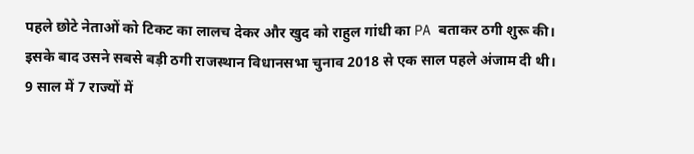पहले छोटे नेताओं को टिकट का लालच देकर और खुद को राहुल गांधी का PA बताकर ठगी शुरू की। इसके बाद उसने सबसे बड़ी ठगी राजस्थान विधानसभा चुनाव 2018 से एक साल पहले अंजाम दी थी। 9 साल में 7 राज्यों में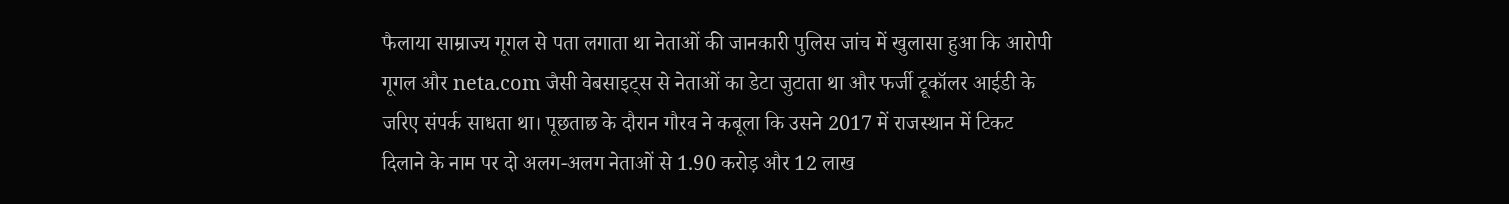फैलाया साम्राज्य गूगल से पता लगाता था नेताओं की जानकारी पुलिस जांच में खुलासा हुआ कि आरोपी गूगल और neta.com जैसी वेबसाइट्स से नेताओं का डेटा जुटाता था और फर्जी ट्रूकॉलर आईडी के जरिए संपर्क साधता था। पूछताछ के दौरान गौरव ने कबूला कि उसने 2017 में राजस्थान में टिकट दिलाने के नाम पर दो अलग-अलग नेताओं से 1.90 करोड़ और 12 लाख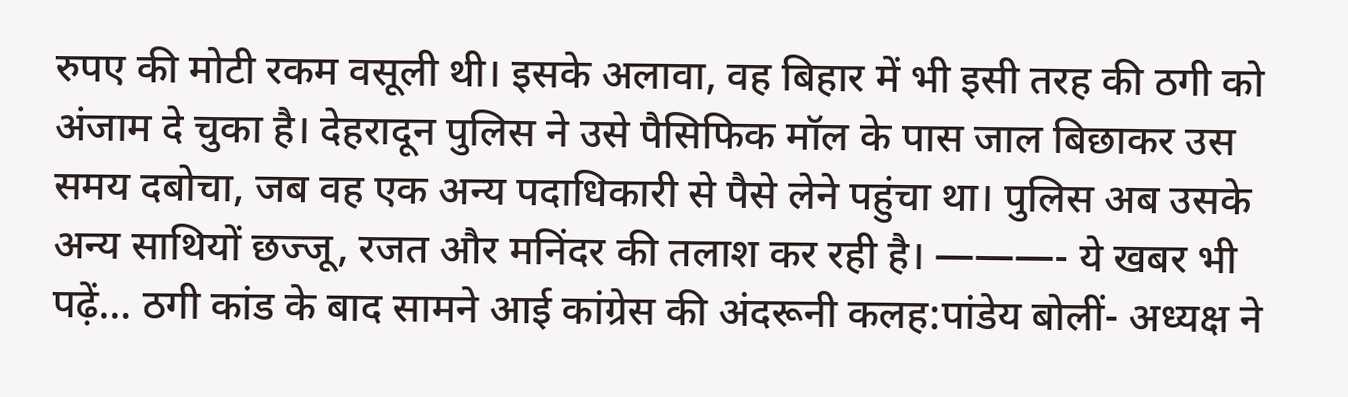रुपए की मोटी रकम वसूली थी। इसके अलावा, वह बिहार में भी इसी तरह की ठगी को अंजाम दे चुका है। देहरादून पुलिस ने उसे पैसिफिक मॉल के पास जाल बिछाकर उस समय दबोचा, जब वह एक अन्य पदाधिकारी से पैसे लेने पहुंचा था। पुलिस अब उसके अन्य साथियों छज्जू, रजत और मनिंदर की तलाश कर रही है। ———- ये खबर भी पढ़ें… ठगी कांड के बाद सामने आई कांग्रेस की अंदरूनी कलह:पांडेय बोलीं- अध्यक्ष ने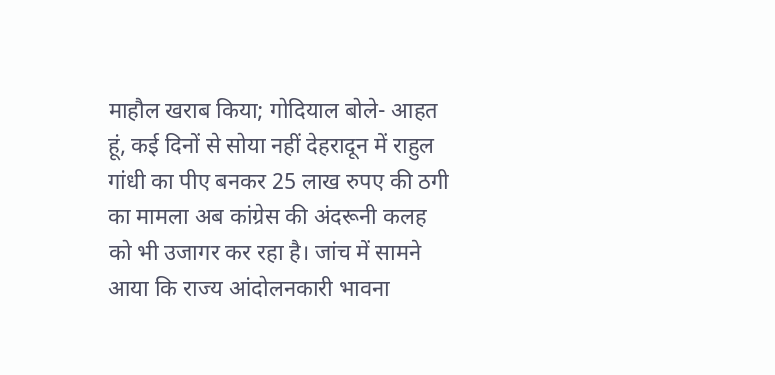माहौल खराब किया; गोदियाल बोले- आहत हूं, कई दिनों से सोया नहीं देहरादून में राहुल गांधी का पीए बनकर 25 लाख रुपए की ठगी का मामला अब कांग्रेस की अंदरूनी कलह को भी उजागर कर रहा है। जांच में सामने आया कि राज्य आंदोलनकारी भावना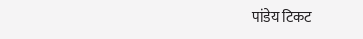पांडेय टिकट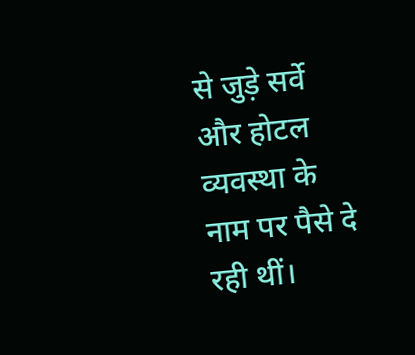से जुड़े सर्वे और होटल व्यवस्था के नाम पर पैसे दे रही थीं।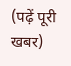(पढ़ें पूरी खबर)